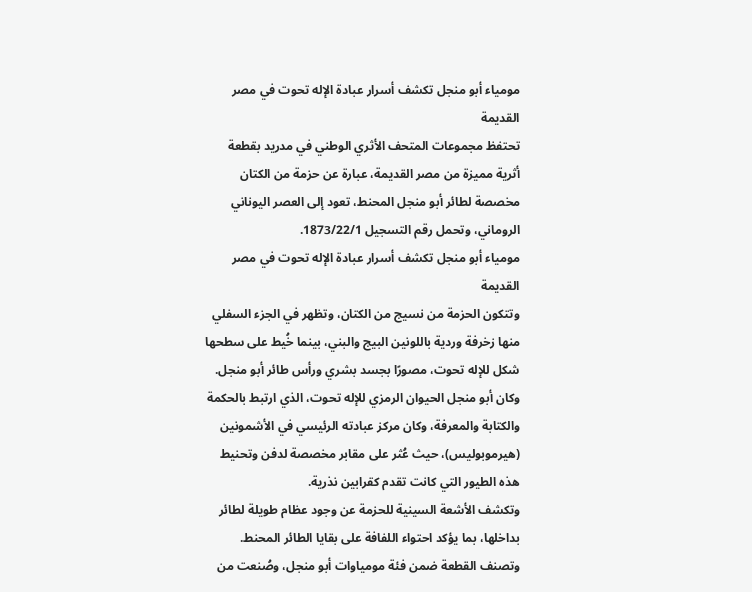مومياء أبو منجل تكشف أسرار عبادة الإله تحوت في مصر القديمة
تحتفظ مجموعات المتحف الأثري الوطني في مدريد بقطعة أثرية مميزة من مصر القديمة، عبارة عن حزمة من الكتان مخصصة لطائر أبو منجل المحنط، تعود إلى العصر اليوناني الروماني، وتحمل رقم التسجيل 1873/22/1.
مومياء أبو منجل تكشف أسرار عبادة الإله تحوت في مصر القديمة
وتتكون الحزمة من نسيج من الكتان، وتظهر في الجزء السفلي منها زخرفة وردية باللونين البيج والبني، بينما خُيط على سطحها شكل للإله تحوت، مصورًا بجسد بشري ورأس طائر أبو منجل.
وكان أبو منجل الحيوان الرمزي للإله تحوت، الذي ارتبط بالحكمة والكتابة والمعرفة، وكان مركز عبادته الرئيسي في الأشمونين (هيرموبوليس)، حيث عُثر على مقابر مخصصة لدفن وتحنيط هذه الطيور التي كانت تقدم كقرابين نذرية.
وتكشف الأشعة السينية للحزمة عن وجود عظام طويلة لطائر بداخلها، بما يؤكد احتواء اللفافة على بقايا الطائر المحنط.
وتصنف القطعة ضمن فئة مومياوات أبو منجل، وصُنعت من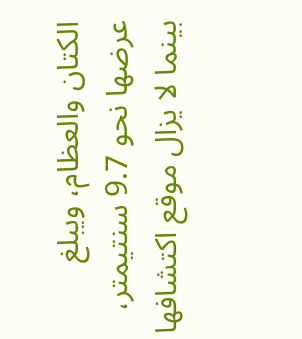الكتان والعظام، ويبلغ عرضها نحو 9.7 سنتيمتر، بينما لا يزال موقع اكتشافها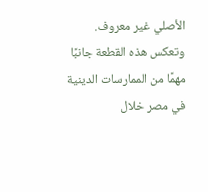الأصلي غير معروف.
وتعكس هذه القطعة جانبًا مهمًا من الممارسات الدينية في مصر خلال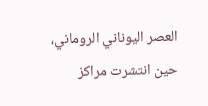العصر اليوناني الروماني، حين انتشرت مراكز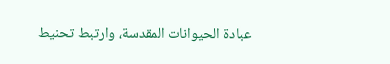عبادة الحيوانات المقدسة، وارتبط تحنيط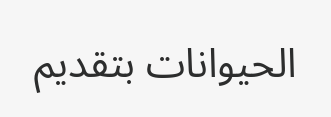الحيوانات بتقديم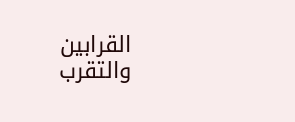القرابين والتقرب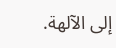إلى الآلهة.